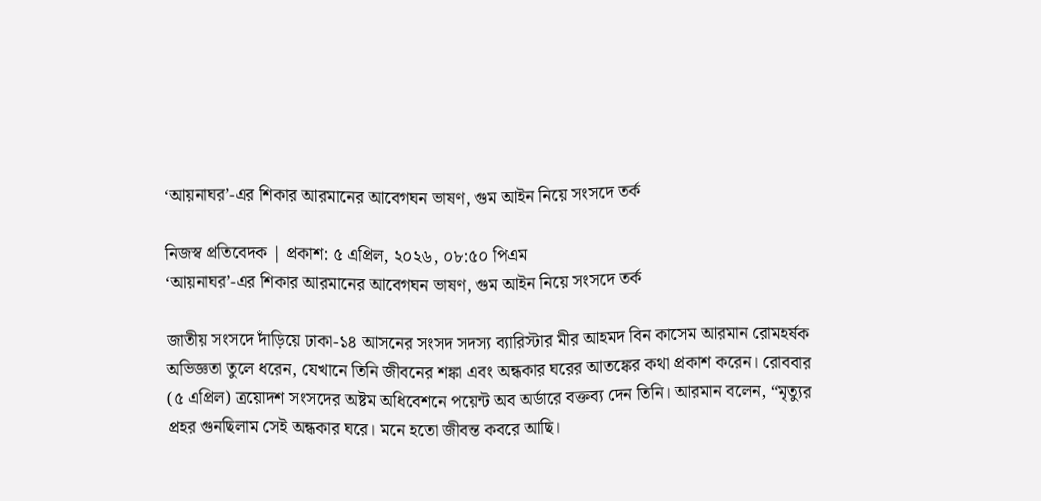‘আয়নাঘর’-এর শিকার আরমানের আবেগঘন ভাষণ, গুম আইন নিয়ে সংসদে তর্ক

নিজস্ব প্রতিবেদক | প্রকাশ: ৫ এপ্রিল, ২০২৬, ০৮:৫০ পিএম
‘আয়নাঘর’-এর শিকার আরমানের আবেগঘন ভাষণ, গুম আইন নিয়ে সংসদে তর্ক

জাতীয় সংসদে দাঁড়িয়ে ঢাকা-১৪ আসনের সংসদ সদস্য ব্যারিস্টার মীর আহমদ বিন কাসেম আরমান রোমহর্ষক অভিজ্ঞতা তুলে ধরেন, যেখানে তিনি জীবনের শঙ্কা এবং অন্ধকার ঘরের আতঙ্কের কথা প্রকাশ করেন। রোববার (৫ এপ্রিল) ত্রয়োদশ সংসদের অষ্টম অধিবেশনে পয়েন্ট অব অর্ডারে বক্তব্য দেন তিনি। আরমান বলেন, “মৃত্যুর প্রহর গুনছিলাম সেই অন্ধকার ঘরে। মনে হতো জীবন্ত কবরে আছি।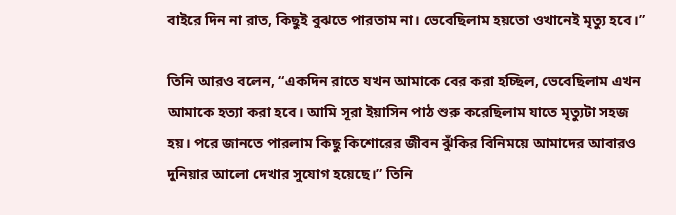বাইরে দিন না রাত, কিছুই বুঝতে পারতাম না। ভেবেছিলাম হয়তো ওখানেই মৃত্যু হবে।”

তিনি আরও বলেন, “একদিন রাতে যখন আমাকে বের করা হচ্ছিল, ভেবেছিলাম এখন আমাকে হত্যা করা হবে। আমি সূরা ইয়াসিন পাঠ শুরু করেছিলাম যাতে মৃত্যুটা সহজ হয়। পরে জানতে পারলাম কিছু কিশোরের জীবন ঝুঁকির বিনিময়ে আমাদের আবারও দুনিয়ার আলো দেখার সুযোগ হয়েছে।” তিনি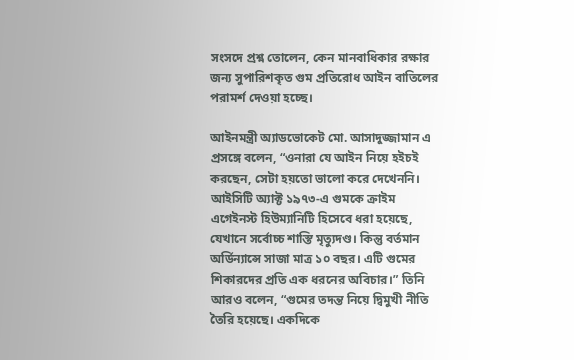সংসদে প্রশ্ন তোলেন, কেন মানবাধিকার রক্ষার জন্য সুপারিশকৃত গুম প্রতিরোধ আইন বাতিলের পরামর্শ দেওয়া হচ্ছে।

আইনমন্ত্রী অ্যাডভোকেট মো. আসাদুজ্জামান এ প্রসঙ্গে বলেন, “ওনারা যে আইন নিয়ে হইচই করছেন, সেটা হয়তো ভালো করে দেখেননি। আইসিটি অ্যাক্ট ১৯৭৩-এ গুমকে ক্রাইম এগেইনস্ট হিউম্যানিটি হিসেবে ধরা হয়েছে, যেখানে সর্বোচ্চ শাস্তি মৃত্যুদণ্ড। কিন্তু বর্তমান অর্ডিন্যান্সে সাজা মাত্র ১০ বছর। এটি গুমের শিকারদের প্রতি এক ধরনের অবিচার।” তিনি আরও বলেন, “গুমের তদন্ত নিয়ে দ্বিমুখী নীতি তৈরি হয়েছে। একদিকে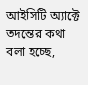আইসিটি অ্যাক্টে তদন্তের কথা বলা হচ্ছে,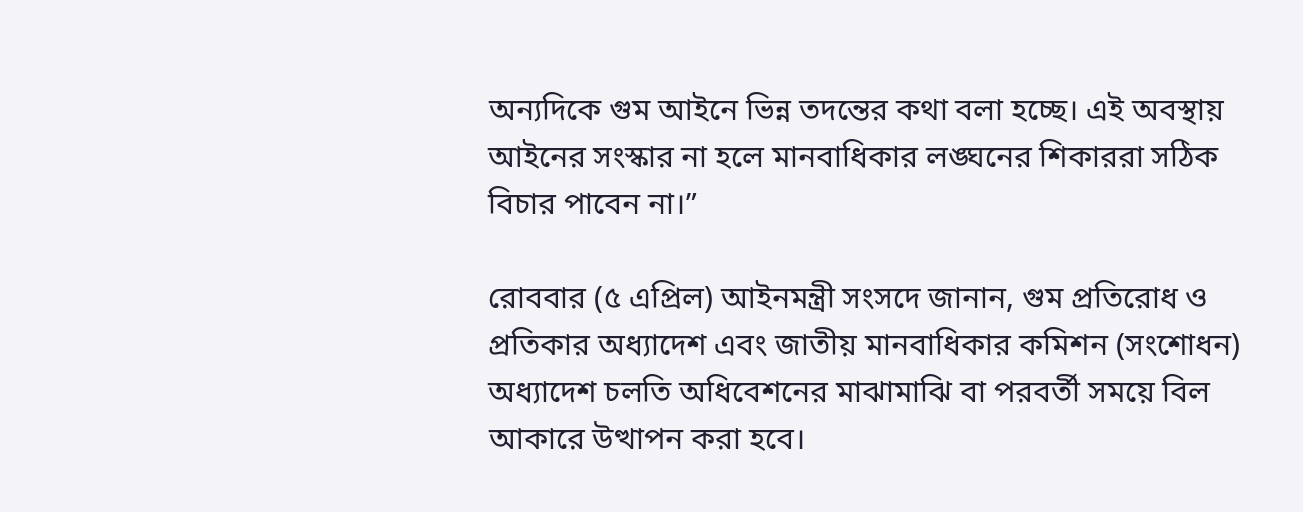অন্যদিকে গুম আইনে ভিন্ন তদন্তের কথা বলা হচ্ছে। এই অবস্থায় আইনের সংস্কার না হলে মানবাধিকার লঙ্ঘনের শিকাররা সঠিক বিচার পাবেন না।”

রোববার (৫ এপ্রিল) আইনমন্ত্রী সংসদে জানান, গুম প্রতিরোধ ও প্রতিকার অধ্যাদেশ এবং জাতীয় মানবাধিকার কমিশন (সংশোধন) অধ্যাদেশ চলতি অধিবেশনের মাঝামাঝি বা পরবর্তী সময়ে বিল আকারে উত্থাপন করা হবে।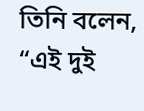তিনি বলেন, “এই দুই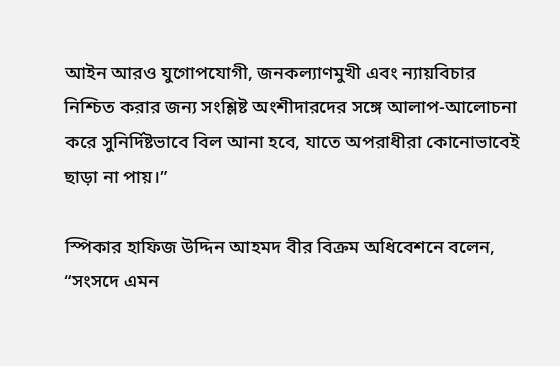আইন আরও যুগোপযোগী, জনকল্যাণমুখী এবং ন্যায়বিচার নিশ্চিত করার জন্য সংশ্লিষ্ট অংশীদারদের সঙ্গে আলাপ-আলোচনা করে সুনির্দিষ্টভাবে বিল আনা হবে, যাতে অপরাধীরা কোনোভাবেই ছাড়া না পায়।”

স্পিকার হাফিজ উদ্দিন আহমদ বীর বিক্রম অধিবেশনে বলেন, “সংসদে এমন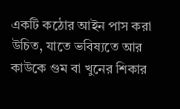একটি কঠোর আইন পাস করা উচিত, যাতে ভবিষ্যতে আর কাউকে গুম বা খুনের শিকার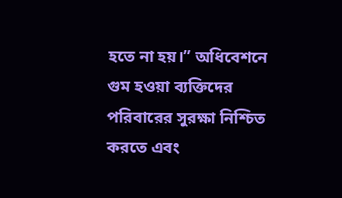হতে না হয়।” অধিবেশনে গুম হওয়া ব্যক্তিদের পরিবারের সুরক্ষা নিশ্চিত করতে এবং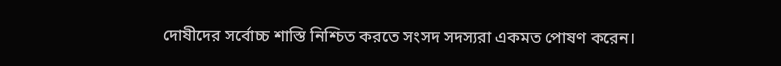দোষীদের সর্বোচ্চ শাস্তি নিশ্চিত করতে সংসদ সদস্যরা একমত পোষণ করেন।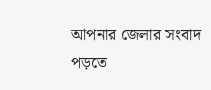আপনার জেলার সংবাদ পড়তে